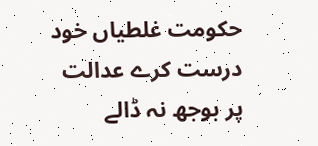حکومت غلطیاں خود درست کرے عدالت پر بوجھ نہ ڈالے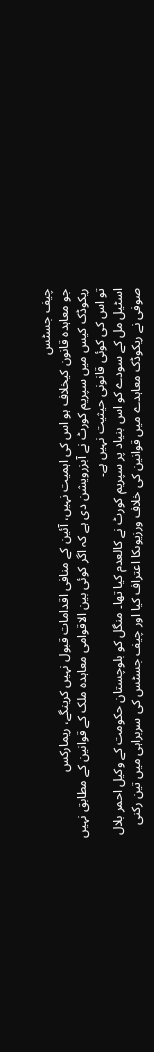چیف جسٹس
جو معاہدہ قانون کیخلاف ہو اس کی اہمیت نہیں، آئین کے منافی اقدامات قبول نہیں کرینگے، ریمارکس
ریکوڈک کیس میں سپریم کورٹ نے آبزرویشن دی ہے کہ اگر کوئی بین الاقوامی معاہدہ ملک کے قوانین کے مطابق نہیں تو اس کی کوئی قانونی حیثیت نہیں ہے۔
اسٹیل مل کے سودے کو اس بنیاد پر سپریم کورٹ نے کالعدم کیا تھا۔ منگل کو بلوچستان حکومت کے وکیل احمر بلال صوفی نے ریکوڈک معاہدے میں قوانین کی خلاف ورزیوںکا اعتراف کیا اور چیف جسٹس کی سربراہی میں تین رکنی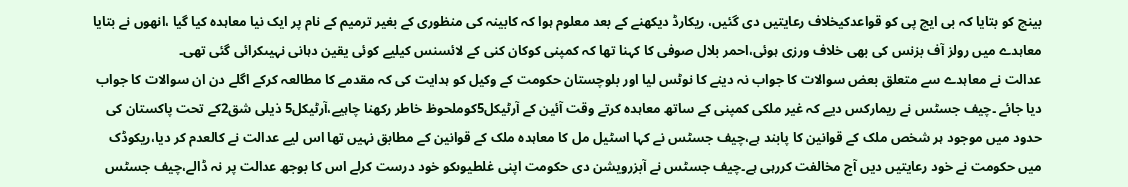بینچ کو بتایا کہ بی ایچ پی کو قواعدکیخلاف رعایتیں دی گئیں، ریکارڈ دیکھنے کے بعد معلوم ہوا کہ کابینہ کی منظوری کے بغیر ترمیم کے نام پر ایک نیا معاہدہ کیا گیا ،انھوں نے بتایا معاہدے میں رولز آف بزنس کی بھی خلاف ورزی ہوئی،احمر بلال صوفی کا کہنا تھا کہ کمپنی کوکان کنی کے لائسنس کیلیے کوئی یقین دہانی نہیںکرائی گئی تھی۔
عدالت نے معاہدے سے متعلق بعض سوالات کا جواب نہ دینے کا نوٹس لیا اور بلوچستان حکومت کے وکیل کو ہدایت کی کہ مقدمے کا مطالعہ کرکے اگلے دن ان سوالات کا جواب دیا جائے ۔چیف جسٹس نے ریمارکس دیے کہ غیر ملکی کمپنی کے ساتھ معاہدہ کرتے وقت آئین کے آرٹیکل5کوملحوظ خاطر رکھنا چاہیے،آرٹیکل5 ذیلی شق2کے تحت پاکستان کی حدود میں موجود ہر شخص ملک کے قوانین کا پابند ہے،چیف جسٹس نے کہا اسٹیل مل کا معاہدہ ملک کے قوانین کے مطابق نہیں تھا اس لیے عدالت نے کالعدم کر دیا،ریکوڈک میں حکومت نے خود رعایتیں دیں آج مخالفت کررہی ہے۔چیف جسٹس نے آبزرویشن دی حکومت اپنی غلطیوںکو خود درست کرلے اس کا بوجھ عدالت پر نہ ڈالے،چیف جسٹس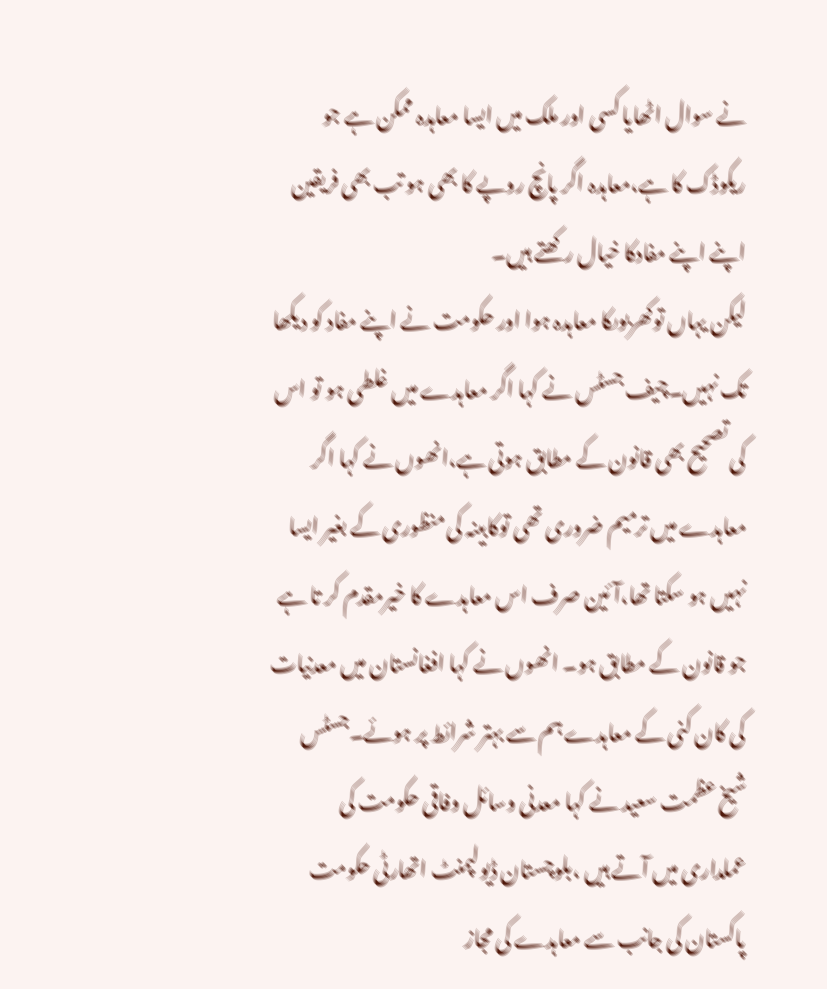نے سوال اٹھایا کسی اور ملک میں ایسا معاہدہ ممکن ہے جو ریکوڈک کا ہے،معاہدہ اگر پانچ روپے کا بھی ہو تب بھی فریقین اپنے اپنے مفادکا خیال رکھتے ہیں۔
لیکن یہاں توکھربوںکا معاہدہ ہوا اور حکومت نے اپنے مفاد کو دیکھا تک نہیں۔چیف جسٹس نے کہا اگر معاہدے میں غلطی ہو تو اس کی تصحیح بھی قانون کے مطابق ہوتی ہے،انھوں نے کہا اگر معاہدے میں ترمیم ضروری تھی توکابینہ کی منظوری کے بغیر ایسا نہیں ہو سکتا تھا،آئین صرف اس معاہدے کا خیرمقدم کر تا ہے جو قانون کے مطابق ہو۔ انھوں نے کہا افغانستان میں معدنیات کی کان کنی کے معاہدے ہم سے بہتر شرائط پر ہوئے۔جسٹس شیخ عظمت سعید نے کہا معدنی وسائل وفاقی حکومت کی عملداری میں آتے ہیں ،بلوچستان ڈیولپمنٹ اتھارٹی حکومت پاکستان کی جانب سے معاہدے کی مجاز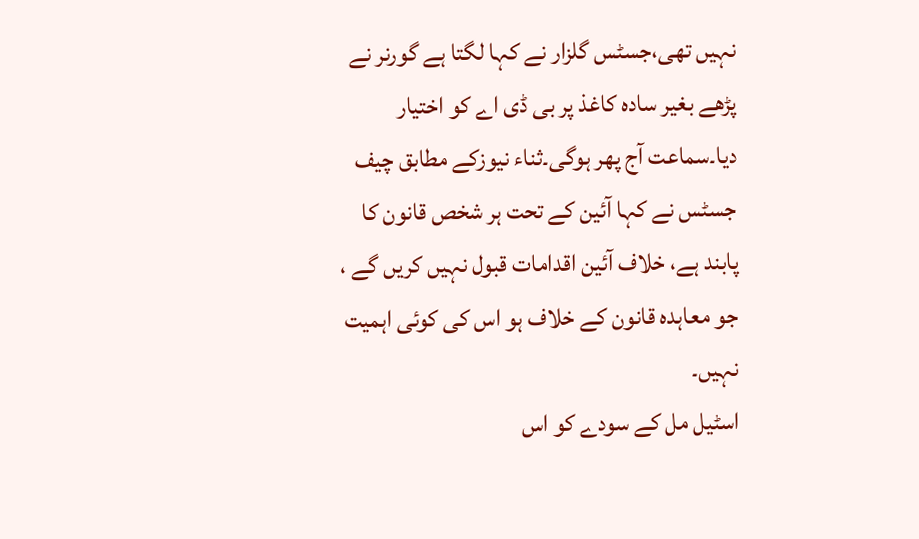نہیں تھی،جسٹس گلزار نے کہا لگتا ہے گورنر نے پڑھے بغیر سادہ کاغذ پر بی ڈی اے کو اختیار دیا۔سماعت آج پھر ہوگی۔ثناء نیوزکے مطابق چیف جسٹس نے کہا آئین کے تحت ہر شخص قانون کا پابند ہے، خلاف آئین اقدامات قبول نہیں کریں گے ، جو معاہدہ قانون کے خلاف ہو اس کی کوئی اہمیت نہیں۔
اسٹیل مل کے سودے کو اس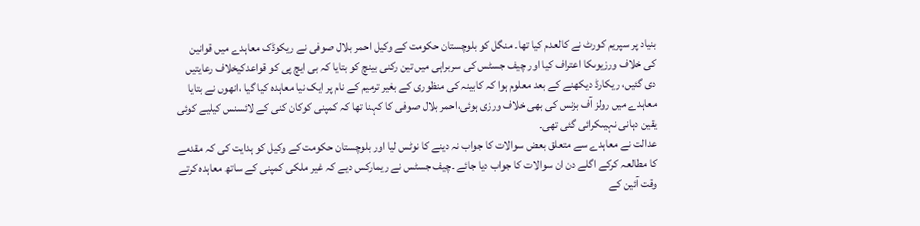بنیاد پر سپریم کورٹ نے کالعدم کیا تھا۔ منگل کو بلوچستان حکومت کے وکیل احمر بلال صوفی نے ریکوڈک معاہدے میں قوانین کی خلاف ورزیوںکا اعتراف کیا اور چیف جسٹس کی سربراہی میں تین رکنی بینچ کو بتایا کہ بی ایچ پی کو قواعدکیخلاف رعایتیں دی گئیں، ریکارڈ دیکھنے کے بعد معلوم ہوا کہ کابینہ کی منظوری کے بغیر ترمیم کے نام پر ایک نیا معاہدہ کیا گیا ،انھوں نے بتایا معاہدے میں رولز آف بزنس کی بھی خلاف ورزی ہوئی،احمر بلال صوفی کا کہنا تھا کہ کمپنی کوکان کنی کے لائسنس کیلیے کوئی یقین دہانی نہیںکرائی گئی تھی۔
عدالت نے معاہدے سے متعلق بعض سوالات کا جواب نہ دینے کا نوٹس لیا اور بلوچستان حکومت کے وکیل کو ہدایت کی کہ مقدمے کا مطالعہ کرکے اگلے دن ان سوالات کا جواب دیا جائے ۔چیف جسٹس نے ریمارکس دیے کہ غیر ملکی کمپنی کے ساتھ معاہدہ کرتے وقت آئین کے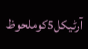آرٹیکل5کوملحوظ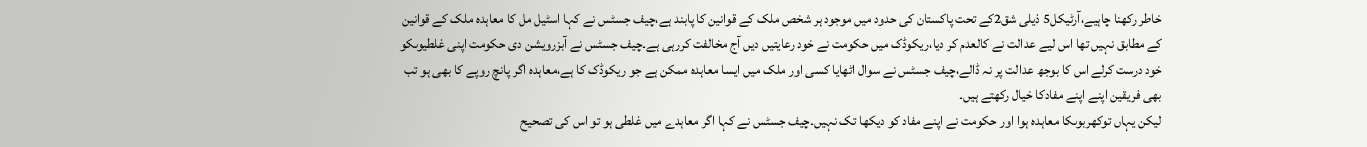خاطر رکھنا چاہیے،آرٹیکل5 ذیلی شق2کے تحت پاکستان کی حدود میں موجود ہر شخص ملک کے قوانین کا پابند ہے،چیف جسٹس نے کہا اسٹیل مل کا معاہدہ ملک کے قوانین کے مطابق نہیں تھا اس لیے عدالت نے کالعدم کر دیا،ریکوڈک میں حکومت نے خود رعایتیں دیں آج مخالفت کررہی ہے۔چیف جسٹس نے آبزرویشن دی حکومت اپنی غلطیوںکو خود درست کرلے اس کا بوجھ عدالت پر نہ ڈالے،چیف جسٹس نے سوال اٹھایا کسی اور ملک میں ایسا معاہدہ ممکن ہے جو ریکوڈک کا ہے،معاہدہ اگر پانچ روپے کا بھی ہو تب بھی فریقین اپنے اپنے مفادکا خیال رکھتے ہیں۔
لیکن یہاں توکھربوںکا معاہدہ ہوا اور حکومت نے اپنے مفاد کو دیکھا تک نہیں۔چیف جسٹس نے کہا اگر معاہدے میں غلطی ہو تو اس کی تصحیح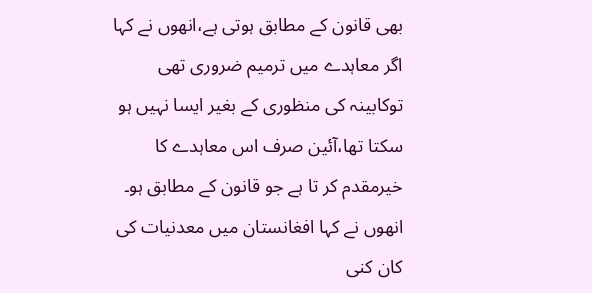بھی قانون کے مطابق ہوتی ہے،انھوں نے کہا اگر معاہدے میں ترمیم ضروری تھی توکابینہ کی منظوری کے بغیر ایسا نہیں ہو سکتا تھا،آئین صرف اس معاہدے کا خیرمقدم کر تا ہے جو قانون کے مطابق ہو۔ انھوں نے کہا افغانستان میں معدنیات کی کان کنی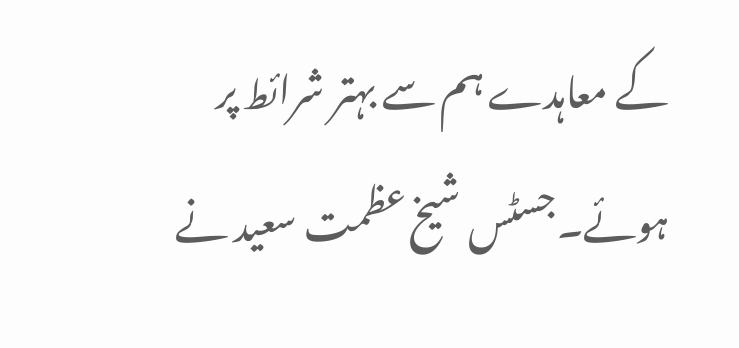کے معاہدے ہم سے بہتر شرائط پر ہوئے۔جسٹس شیخ عظمت سعید نے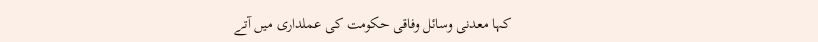کہا معدنی وسائل وفاقی حکومت کی عملداری میں آتے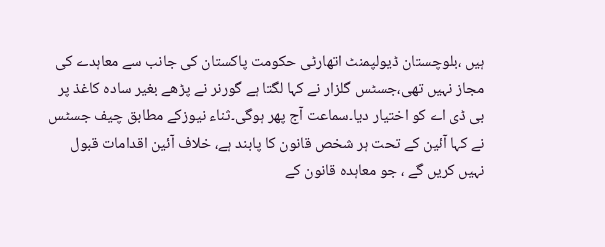ہیں ،بلوچستان ڈیولپمنٹ اتھارٹی حکومت پاکستان کی جانب سے معاہدے کی مجاز نہیں تھی،جسٹس گلزار نے کہا لگتا ہے گورنر نے پڑھے بغیر سادہ کاغذ پر بی ڈی اے کو اختیار دیا۔سماعت آج پھر ہوگی۔ثناء نیوزکے مطابق چیف جسٹس نے کہا آئین کے تحت ہر شخص قانون کا پابند ہے، خلاف آئین اقدامات قبول نہیں کریں گے ، جو معاہدہ قانون کے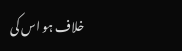خلاف ہو اس کی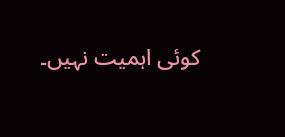کوئی اہمیت نہیں۔